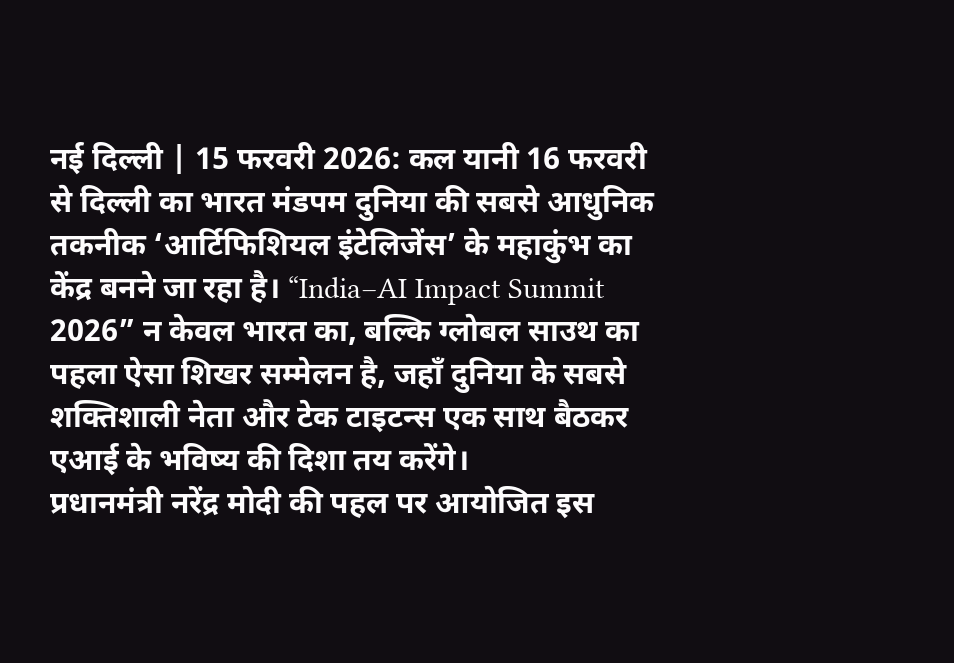नई दिल्ली | 15 फरवरी 2026: कल यानी 16 फरवरी से दिल्ली का भारत मंडपम दुनिया की सबसे आधुनिक तकनीक ‘आर्टिफिशियल इंटेलिजेंस’ के महाकुंभ का केंद्र बनने जा रहा है। “India–AI Impact Summit 2026” न केवल भारत का, बल्कि ग्लोबल साउथ का पहला ऐसा शिखर सम्मेलन है, जहाँ दुनिया के सबसे शक्तिशाली नेता और टेक टाइटन्स एक साथ बैठकर एआई के भविष्य की दिशा तय करेंगे।
प्रधानमंत्री नरेंद्र मोदी की पहल पर आयोजित इस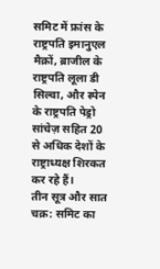समिट में फ्रांस के राष्ट्रपति इमानुएल मैक्रों, ब्राजील के राष्ट्रपति लूला डी सिल्वा, और स्पेन के राष्ट्रपति पेड्रो सांचेज़ सहित 20 से अधिक देशों के राष्ट्राध्यक्ष शिरकत कर रहे हैं।
तीन सूत्र और सात चक्र: समिट का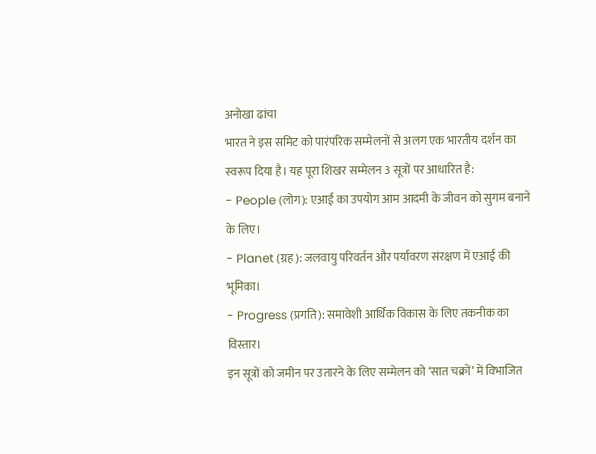अनोखा ढांचा
भारत ने इस समिट को पारंपरिक सम्मेलनों से अलग एक भारतीय दर्शन का स्वरूप दिया है। यह पूरा शिखर सम्मेलन 3 सूत्रों पर आधारित है:
- People (लोग): एआई का उपयोग आम आदमी के जीवन को सुगम बनाने के लिए।
- Planet (ग्रह): जलवायु परिवर्तन और पर्यावरण संरक्षण में एआई की भूमिका।
- Progress (प्रगति): समावेशी आर्थिक विकास के लिए तकनीक का विस्तार।
इन सूत्रों को जमीन पर उतारने के लिए सम्मेलन को ‘सात चक्रों’ में विभाजित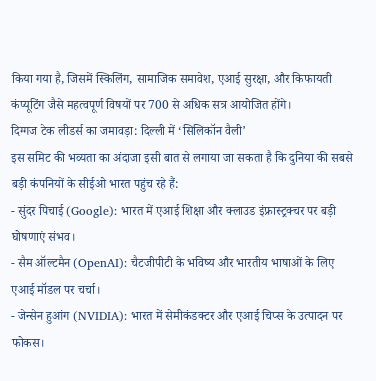किया गया है, जिसमें स्किलिंग, सामाजिक समावेश, एआई सुरक्षा, और किफायती कंप्यूटिंग जैसे महत्वपूर्ण विषयों पर 700 से अधिक सत्र आयोजित होंगे।
दिग्गज टेक लीडर्स का जमावड़ा: दिल्ली में ‘सिलिकॉन वैली’
इस समिट की भव्यता का अंदाजा इसी बात से लगाया जा सकता है कि दुनिया की सबसे बड़ी कंपनियों के सीईओ भारत पहुंच रहे हैं:
- सुंदर पिचाई (Google): भारत में एआई शिक्षा और क्लाउड इंफ्रास्ट्रक्चर पर बड़ी घोषणाएं संभव।
- सैम ऑल्टमैन (OpenAI): चैटजीपीटी के भविष्य और भारतीय भाषाओं के लिए एआई मॉडल पर चर्चा।
- जेन्सेन हुआंग (NVIDIA): भारत में सेमीकंडक्टर और एआई चिप्स के उत्पादन पर फोकस।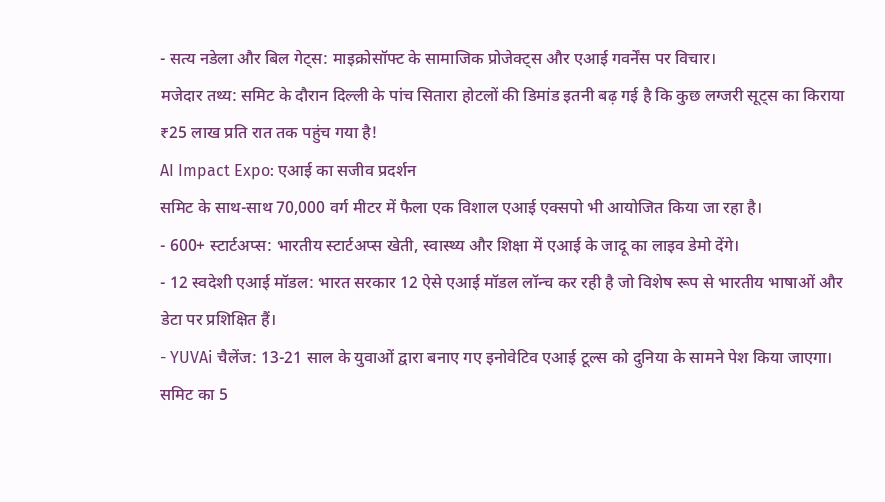- सत्य नडेला और बिल गेट्स: माइक्रोसॉफ्ट के सामाजिक प्रोजेक्ट्स और एआई गवर्नेंस पर विचार।
मजेदार तथ्य: समिट के दौरान दिल्ली के पांच सितारा होटलों की डिमांड इतनी बढ़ गई है कि कुछ लग्जरी सूट्स का किराया ₹25 लाख प्रति रात तक पहुंच गया है!
AI Impact Expo: एआई का सजीव प्रदर्शन
समिट के साथ-साथ 70,000 वर्ग मीटर में फैला एक विशाल एआई एक्सपो भी आयोजित किया जा रहा है।
- 600+ स्टार्टअप्स: भारतीय स्टार्टअप्स खेती, स्वास्थ्य और शिक्षा में एआई के जादू का लाइव डेमो देंगे।
- 12 स्वदेशी एआई मॉडल: भारत सरकार 12 ऐसे एआई मॉडल लॉन्च कर रही है जो विशेष रूप से भारतीय भाषाओं और डेटा पर प्रशिक्षित हैं।
- YUVAi चैलेंज: 13-21 साल के युवाओं द्वारा बनाए गए इनोवेटिव एआई टूल्स को दुनिया के सामने पेश किया जाएगा।
समिट का 5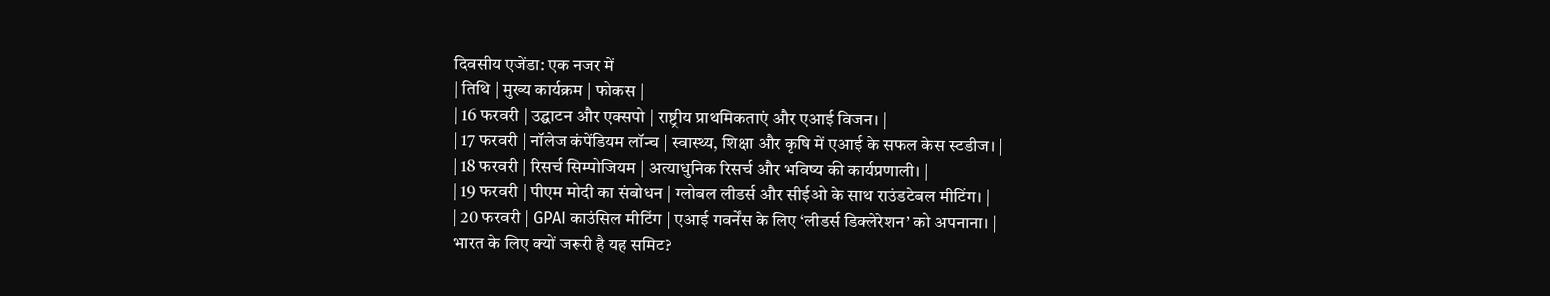दिवसीय एजेंडा: एक नजर में
| तिथि | मुख्य कार्यक्रम | फोकस |
| 16 फरवरी | उद्घाटन और एक्सपो | राष्ट्रीय प्राथमिकताएं और एआई विजन। |
| 17 फरवरी | नॉलेज कंपेंडियम लॉन्च | स्वास्थ्य, शिक्षा और कृषि में एआई के सफल केस स्टडीज। |
| 18 फरवरी | रिसर्च सिम्पोजियम | अत्याधुनिक रिसर्च और भविष्य की कार्यप्रणाली। |
| 19 फरवरी | पीएम मोदी का संबोधन | ग्लोबल लीडर्स और सीईओ के साथ राउंडटेबल मीटिंग। |
| 20 फरवरी | GPAI काउंसिल मीटिंग | एआई गवर्नेंस के लिए ‘लीडर्स डिक्लेरेशन’ को अपनाना। |
भारत के लिए क्यों जरूरी है यह समिट?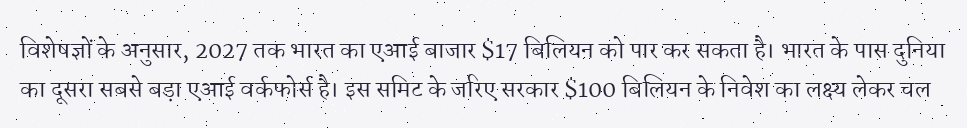विशेषज्ञों के अनुसार, 2027 तक भारत का एआई बाजार $17 बिलियन को पार कर सकता है। भारत के पास दुनिया का दूसरा सबसे बड़ा एआई वर्कफोर्स है। इस समिट के जरिए सरकार $100 बिलियन के निवेश का लक्ष्य लेकर चल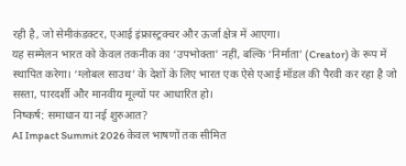रही है, जो सेमीकंडक्टर, एआई इंफ्रास्ट्रक्चर और ऊर्जा क्षेत्र में आएगा।
यह सम्मेलन भारत को केवल तकनीक का ‘उपभोक्ता’ नहीं, बल्कि ‘निर्माता’ (Creator) के रूप में स्थापित करेगा। ‘ग्लोबल साउथ’ के देशों के लिए भारत एक ऐसे एआई मॉडल की पैरवी कर रहा है जो सस्ता, पारदर्शी और मानवीय मूल्यों पर आधारित हो।
निष्कर्ष: समाधान या नई शुरुआत?
AI Impact Summit 2026 केवल भाषणों तक सीमित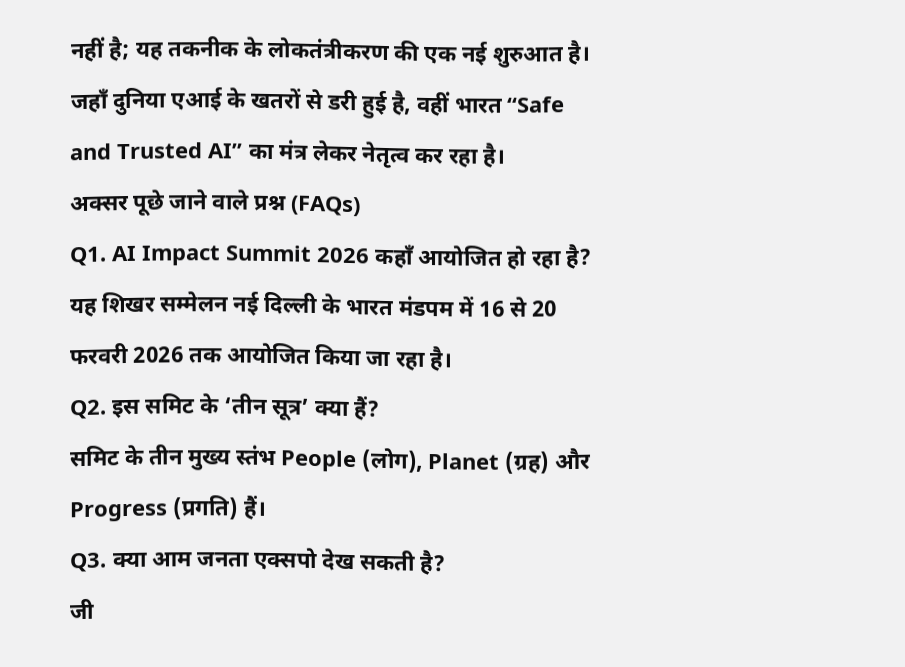नहीं है; यह तकनीक के लोकतंत्रीकरण की एक नई शुरुआत है। जहाँ दुनिया एआई के खतरों से डरी हुई है, वहीं भारत “Safe and Trusted AI” का मंत्र लेकर नेतृत्व कर रहा है।
अक्सर पूछे जाने वाले प्रश्न (FAQs)
Q1. AI Impact Summit 2026 कहाँ आयोजित हो रहा है?
यह शिखर सम्मेलन नई दिल्ली के भारत मंडपम में 16 से 20 फरवरी 2026 तक आयोजित किया जा रहा है।
Q2. इस समिट के ‘तीन सूत्र’ क्या हैं?
समिट के तीन मुख्य स्तंभ People (लोग), Planet (ग्रह) और Progress (प्रगति) हैं।
Q3. क्या आम जनता एक्सपो देख सकती है?
जी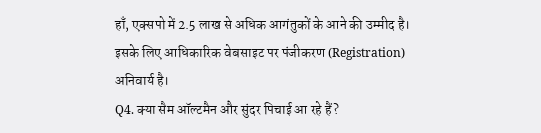हाँ, एक्सपो में 2.5 लाख से अधिक आगंतुकों के आने की उम्मीद है। इसके लिए आधिकारिक वेबसाइट पर पंजीकरण (Registration) अनिवार्य है।
Q4. क्या सैम ऑल्टमैन और सुंदर पिचाई आ रहे हैं?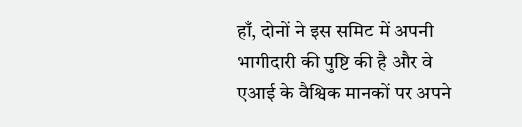हाँ, दोनों ने इस समिट में अपनी भागीदारी की पुष्टि की है और वे एआई के वैश्विक मानकों पर अपने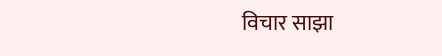विचार साझा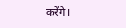करेंगे।